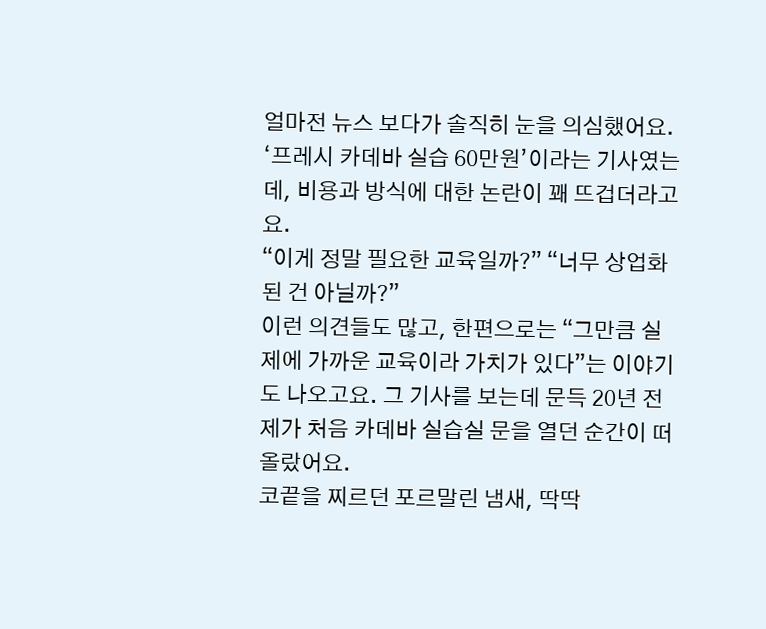얼마전 뉴스 보다가 솔직히 눈을 의심했어요. ‘프레시 카데바 실습 60만원’이라는 기사였는데, 비용과 방식에 대한 논란이 꽤 뜨겁더라고요.
“이게 정말 필요한 교육일까?” “너무 상업화된 건 아닐까?”
이런 의견들도 많고, 한편으로는 “그만큼 실제에 가까운 교육이라 가치가 있다”는 이야기도 나오고요. 그 기사를 보는데 문득 20년 전 제가 처음 카데바 실습실 문을 열던 순간이 떠올랐어요.
코끝을 찌르던 포르말린 냄새, 딱딱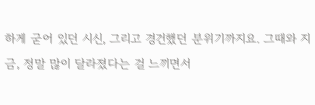하게 굳어 있던 시신, 그리고 경건했던 분위기까지요. 그때와 지금, 정말 많이 달라졌다는 걸 느끼면서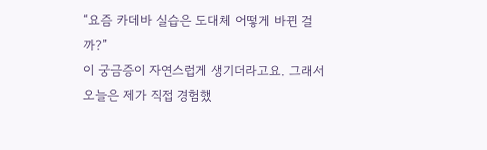“요즘 카데바 실습은 도대체 어떻게 바뀐 걸까?”
이 궁금증이 자연스럽게 생기더라고요. 그래서 오늘은 제가 직접 경험했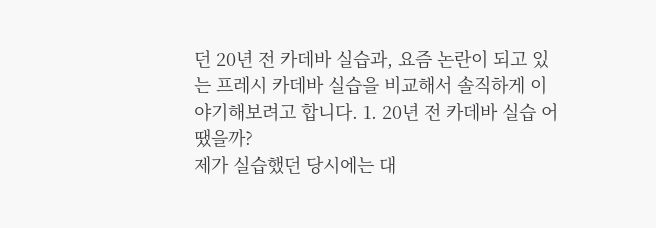던 20년 전 카데바 실습과, 요즘 논란이 되고 있는 프레시 카데바 실습을 비교해서 솔직하게 이야기해보려고 합니다. 1. 20년 전 카데바 실습 어땠을까?
제가 실습했던 당시에는 대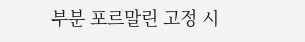부분 포르말린 고정 시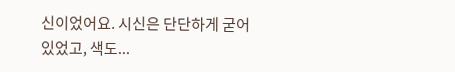신이었어요. 시신은 단단하게 굳어 있었고, 색도...